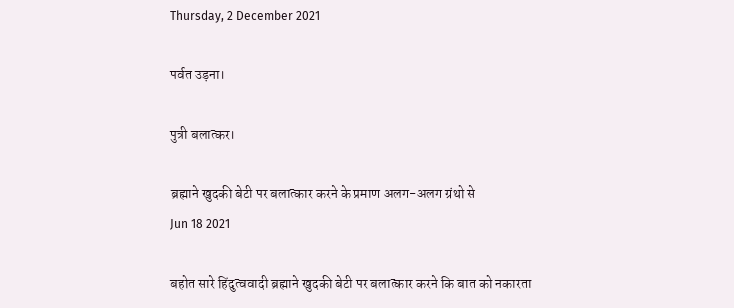Thursday, 2 December 2021

पर्वत उड़ना।

पुत्री बलात्कर।

ब्रह्माने खुदकी बेटी पर बलात्कार करने के प्रमाण अलग-अलग ग्रंथो से
Jun 18 2021

बहोत सारे हिंदुत्ववादी ब्रह्माने खुदकी बेटी पर बलात्कार करने कि बात को नकारता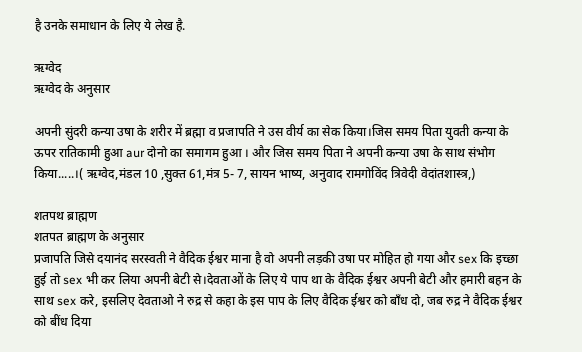है उनके समाधान के लिए ये लेख है.

ऋग्वेद
ऋग्वेद के अनुसार

अपनी सुंदरी कन्या उषा के शरीर में ब्रह्मा व प्रजापति ने उस वीर्य का सेक किया।जिस समय पिता युवती कन्या के ऊपर रातिकामी हुआ aur दोनो का समागम हुआ । और जिस समय पिता ने अपनी कन्या उषा के साथ संभोग किया.....।( ऋग्वेद,मंडल 10 ,सुक्त 61,मंत्र 5- 7, सायन भाष्य, अनुवाद रामगोविंद त्रिवेदी वेदांतशास्त्र,)

शतपथ ब्राह्मण
शतपत ब्राह्मण के अनुसार
प्रजापति जिसे दयानंद सरस्वती ने वैदिक ईश्वर माना है वो अपनी लड़की उषा पर मोहित हो गया और sex कि इच्छा हुई तो sex भी कर लिया अपनी बेटी से।देवताओं के लिए ये पाप था के वैदिक ईश्वर अपनी बेटी और हमारी बहन के साथ sex करे, इसलिए देवताओ ने रुद्र से कहा के इस पाप के लिए वैदिक ईश्वर को बाँध दो, जब रुद्र ने वैदिक ईश्वर को बींध दिया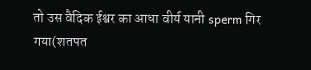तो उस वैदिक ईश्वर का आधा वीर्य यानी sperm गिर गया(शतपत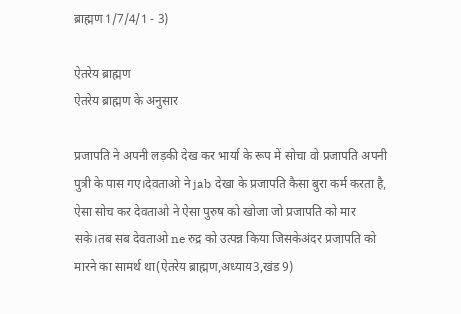ब्राह्मण 1/7/4/1 - 3)

ऐतरेय ब्राह्मण
ऐतरेय ब्राह्मण के अनुसार

प्रजापति ने अपनी लड़की देख कर भार्या के रूप में सोचा वो प्रजापति अपनी पुत्री के पास गए।देवताओ ने jab देखा के प्रजापति कैसा बुरा कर्म करता है, ऐसा सोच कर देवताओ ने ऐसा पुरुष को खोजा जो प्रजापति को मार सके।तब सब देवताओ ne रुद्र को उत्पन्न किया जिसकेअंदर प्रजापति को मारने का सामर्थ था(ऐतरेय ब्राह्मण,अध्याय3,खंड 9)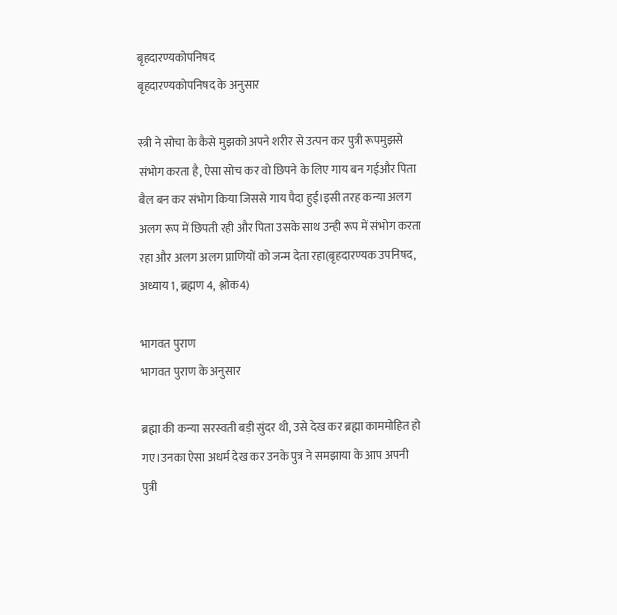बृहदारण्यकोपनिषद
बृहदारण्यकोपनिषद के अनुसार

स्त्री ने सोचा के कैसे मुझको अपने शरीर से उत्पन कर पुत्री रूपमुझसे संभोग करता है, ऐसा सोच कर वो छिपने के लिए गाय बन गईऔर पिता बैल बन कर संभोग किया जिससे गाय पैदा हुई।इसी तरह कन्या अलग अलग रूप में छिपती रही और पिता उसके साथ उन्ही रूप में संभोग करता रहा और अलग अलग प्राणियों को जन्म देता रहा(बृहदारण्यक उपनिषद, अध्याय 1, ब्रह्मण 4, श्लोक4)

भागवत पुराण
भागवत पुराण के अनुसार

ब्रह्मा की कन्या सरस्वती बड़ी सुंदर थी, उसे देख कर ब्रह्मा काममोहित हो गए।उनका ऐसा अधर्म देख कर उनके पुत्र ने समझाया के आप अपनी पुत्री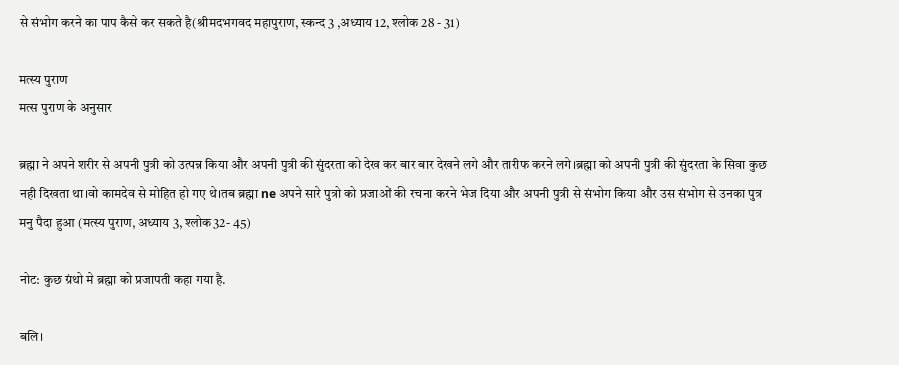से संभोग करने का पाप कैसे कर सकते है(श्रीमदभगवद महापुराण, स्कन्द 3 ,अध्याय 12, श्लोक 28 - 31)

मत्स्य पुराण
मत्स पुराण के अनुसार

ब्रह्मा ने अपने शरीर से अपनी पुत्री को उत्पन्न किया और अपनी पुत्री की सुंदरता को देख कर बार बार देखने लगे और तारीफ करने लगे।ब्रह्मा को अपनी पुत्री की सुंदरता के सिवा कुछ नही दिखता था।वो कामदेव से मोहित हो गए थे।तब ब्रह्मा ne अपने सारे पुत्रो को प्रजाओं की रचना करने भेज दिया और अपनी पुत्री से संभोग किया और उस संभोग से उनका पुत्र मनु पैदा हुआ (मत्स्य पुराण, अध्याय 3, श्लोक32- 45)

नोट: कुछ ग्रंथो मे ब्रह्मा को प्रजापती कहा गया है.

बलि।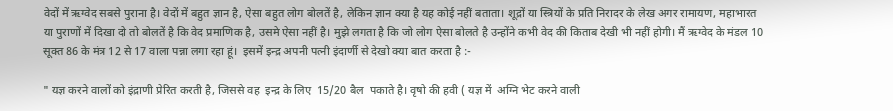वेदों में ऋग्वेद सबसे पुराना है। वेदों में बहुत ज्ञान है, ऐसा बहुत लोग बोलतें है, लेकिन ज्ञान क्या है यह कोई नहीं बताता। शूद्रों या स्त्रियों के प्रति निरादर के लेख अगर रामायण, महाभारत या पुराणों में दिखा दो तो बोलतें है कि वेद प्रमाणिक है, उसमे ऐसा नहीं है। मुझे लगता है कि जो लोग ऐसा बोलते है उन्होंने कभी वेद की किताब देखी भी नहीं होगी। मैं ऋग्वेद के मंडल 10 सूक्त 86 के मंत्र 12 से 17 वाला पन्ना लगा रहा हूं।  इसमें इन्द्र अपनी पत्नी इंदार्णी से देखो क्या बात करता है :-

" यज्ञ करने वालों को इंद्राणी प्रेरित करती है, जिससे वह  इन्द्र के लिए  15/20 बैल  पकाते है। वृषो की हवी ( यज्ञ में  अग्नि भेट करने वाली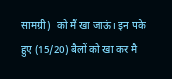सामग्री)  को मैं खा जाऊं। इन पके हुए (15/20) बैलों को खा कर मै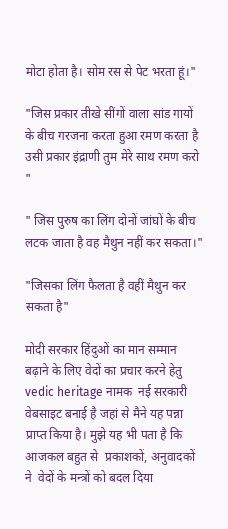मोटा होता है। सोम रस से पेट भरता हूं।"

"जिस प्रकार तीखे सींगों वाला सांड गायों के बीच गरजना करता हुआ रमण करता है उसी प्रकार इंद्राणी तुम मेरे साथ रमण करो "

" जिस पुरुष का लिंग दोनों जांघों के बीच लटक जाता है वह मैथुन नहीं कर सकता।"

"जिसका लिंग फैलता है वहीं मैथुन कर सकता है"

मोदी सरकार हिंदुओं का मान सम्मान बढ़ाने के लिए वेदों का प्रचार करने हेतु vedic heritage नामक  नई सरकारी वेबसाइट बनाई है जहां से मैने यह पन्ना प्राप्त किया है। मुझे यह भी पता है कि आजकल बहुत से  प्रकाशकों, अनुवादकों ने  वेदों के मन्त्रों को बदल दिया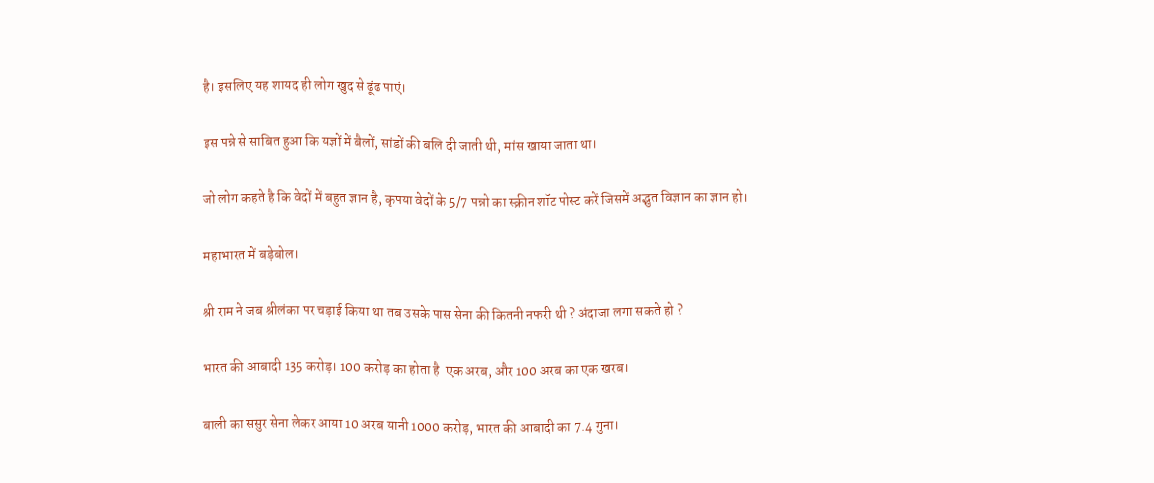है। इसलिए यह शायद ही लोग खुद से ढूंढ पाएं।

इस पन्ने से साबित हुआ कि यज्ञों में बैलों, सांडों की बलि दी जाती थी, मांस खाया जाता था।

जो लोग कहते है कि वेदों में बहुत ज्ञान है, कृपया वेदों के 5/7 पन्नो का स्क्रीन शॉट पोस्ट करें जिसमें अद्भुत विज्ञान का ज्ञान हो।

महाभारत में बड़ेबोल।

श्री राम ने जब श्रीलंका पर चड़ाई किया था तब उसके पास सेना की कितनी नफरी थी ? अंदाजा लगा सकते हो ?

भारत की आबादी 135 करोड़। 100 करोड़ का होता है  एक अरब, और 100 अरब का एक खरब।

बाली का ससुर सेना लेकर आया 10 अरब यानी 1000 करोड़, भारत की आबादी का 7.4 गुना।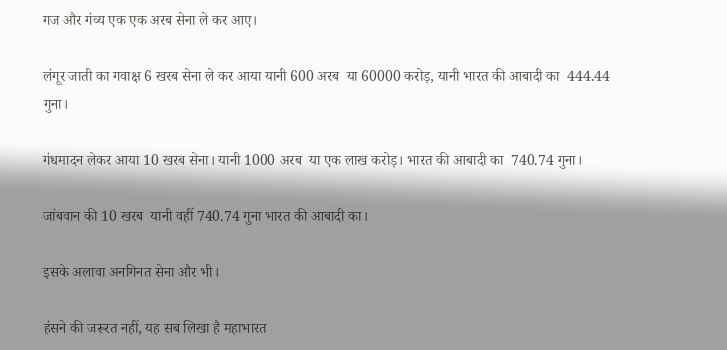गज और गंव्य एक एक अरब सेना ले कर आए।

लंगूर जाती का गवाक्ष 6 खरब सेना ले कर आया यानी 600 अरब  या 60000 करोड़, यानी भारत की आबादी का  444.44 गुना।

गंधमादन लेकर आया 10 खरब सेना। यानी 1000 अरब  या एक लाख करोड़। भारत की आबादी का  740.74 गुना।

जांबवान की 10 खरब  यानी वहीं 740.74 गुना भारत की आबादी का।

इसके अलावा अनगिनत सेना और भी।

हंसने की जरूरत नहीं, यह सब लिखा है महाभारत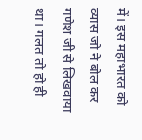में। इस महाभारत को व्यास जो ने बोल कर गणेश जी से लिखवाया था। गलत तो हो ही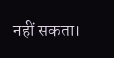नहीं सकता।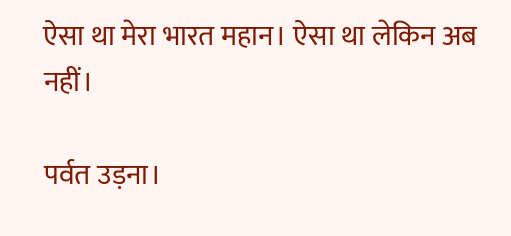ऐसा था मेरा भारत महान। ऐसा था लेकिन अब नहीं।

पर्वत उड़ना।